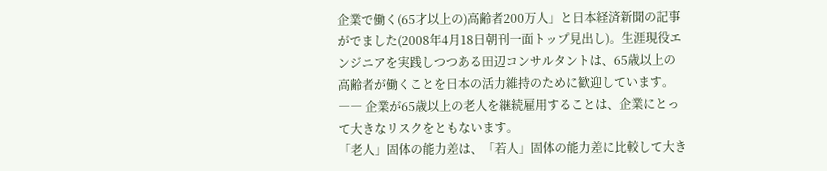企業で働く(65才以上の)高齢者200万人」と日本経済新聞の記事がでました(2008年4月18日朝刊一面トップ見出し)。生涯現役エンジニアを実践しつつある田辺コンサルタントは、65歳以上の高齢者が働くことを日本の活力維持のために歓迎しています。
―― 企業が65歳以上の老人を継続雇用することは、企業にとって大きなリスクをともないます。
「老人」固体の能力差は、「若人」固体の能力差に比較して大き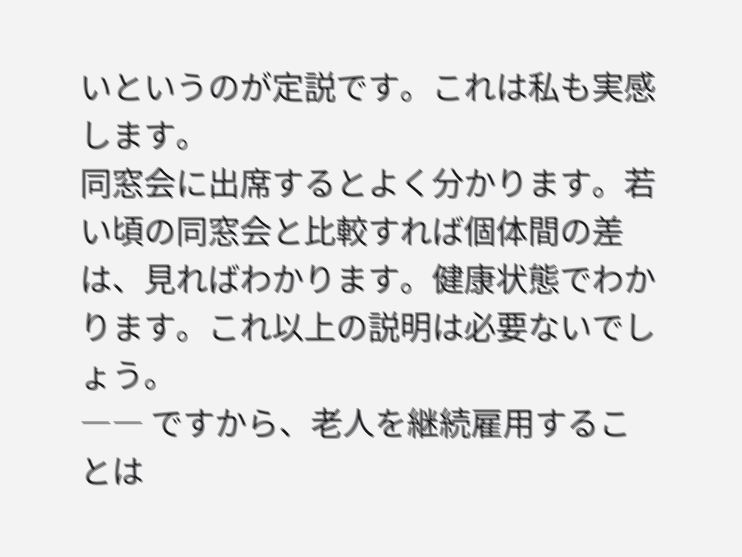いというのが定説です。これは私も実感します。
同窓会に出席するとよく分かります。若い頃の同窓会と比較すれば個体間の差は、見ればわかります。健康状態でわかります。これ以上の説明は必要ないでしょう。
―― ですから、老人を継続雇用することは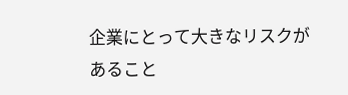企業にとって大きなリスクがあること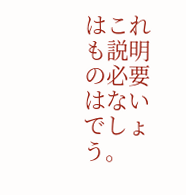はこれも説明の必要はないでしょう。